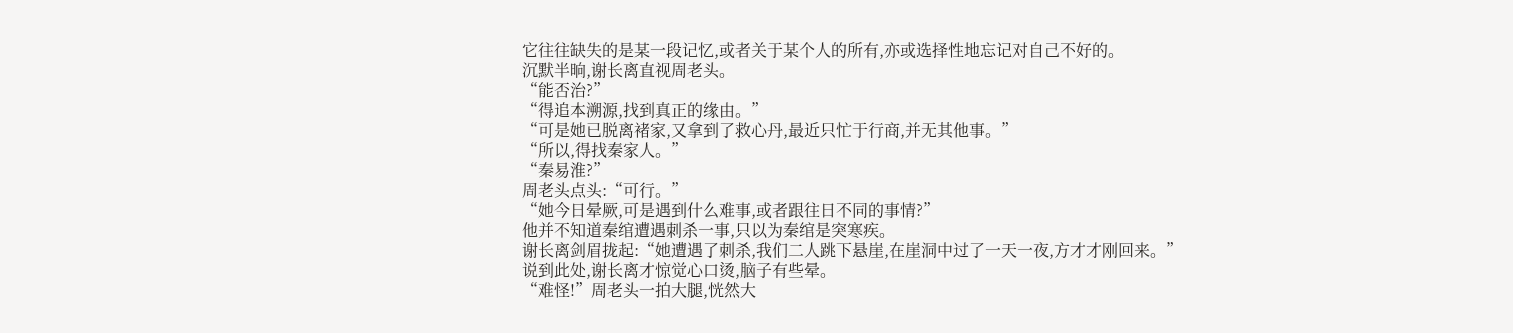它往往缺失的是某一段记忆,或者关于某个人的所有,亦或选择性地忘记对自己不好的。
沉默半晌,谢长离直视周老头。
“能否治?”
“得追本溯源,找到真正的缘由。”
“可是她已脱离褚家,又拿到了救心丹,最近只忙于行商,并无其他事。”
“所以,得找秦家人。”
“秦易淮?”
周老头点头:“可行。”
“她今日晕厥,可是遇到什么难事,或者跟往日不同的事情?”
他并不知道秦绾遭遇刺杀一事,只以为秦绾是突寒疾。
谢长离剑眉拢起:“她遭遇了刺杀,我们二人跳下悬崖,在崖洞中过了一天一夜,方才才刚回来。”
说到此处,谢长离才惊觉心口烫,脑子有些晕。
“难怪!”周老头一拍大腿,恍然大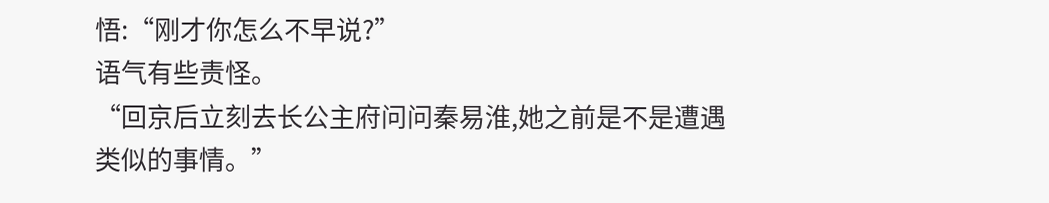悟:“刚才你怎么不早说?”
语气有些责怪。
“回京后立刻去长公主府问问秦易淮,她之前是不是遭遇类似的事情。”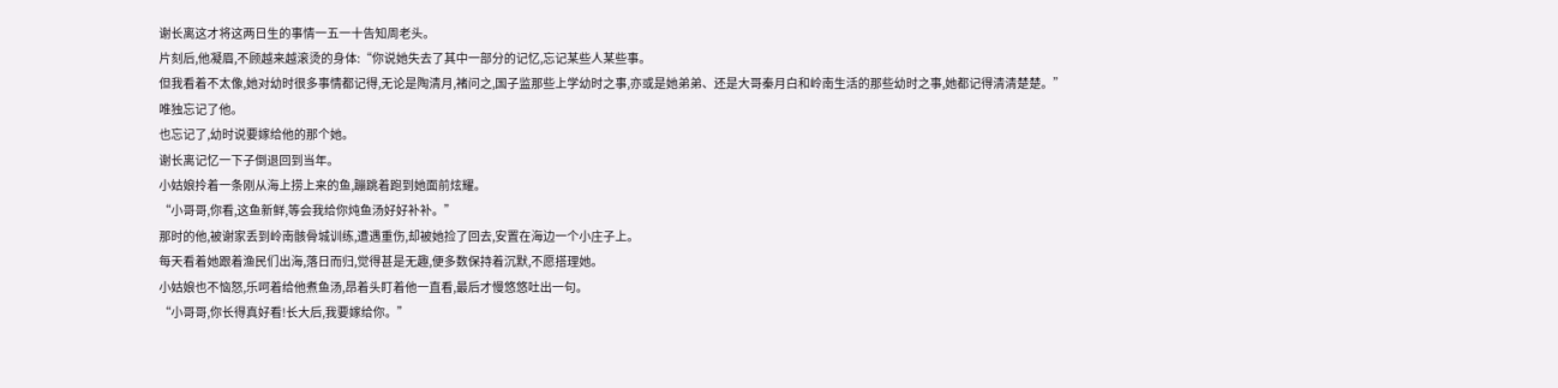谢长离这才将这两日生的事情一五一十告知周老头。
片刻后,他凝眉,不顾越来越滚烫的身体:“你说她失去了其中一部分的记忆,忘记某些人某些事。
但我看着不太像,她对幼时很多事情都记得,无论是陶清月,褚问之,国子监那些上学幼时之事,亦或是她弟弟、还是大哥秦月白和岭南生活的那些幼时之事,她都记得清清楚楚。”
唯独忘记了他。
也忘记了,幼时说要嫁给他的那个她。
谢长离记忆一下子倒退回到当年。
小姑娘拎着一条刚从海上捞上来的鱼,蹦跳着跑到她面前炫耀。
“小哥哥,你看,这鱼新鲜,等会我给你炖鱼汤好好补补。”
那时的他,被谢家丢到岭南骸骨城训练,遭遇重伤,却被她捡了回去,安置在海边一个小庄子上。
每天看着她跟着渔民们出海,落日而归,觉得甚是无趣,便多数保持着沉默,不愿搭理她。
小姑娘也不恼怒,乐呵着给他煮鱼汤,昂着头盯着他一直看,最后才慢悠悠吐出一句。
“小哥哥,你长得真好看!长大后,我要嫁给你。”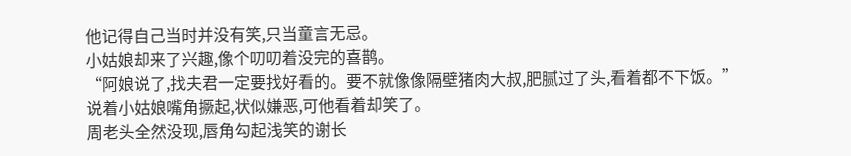他记得自己当时并没有笑,只当童言无忌。
小姑娘却来了兴趣,像个叨叨着没完的喜鹊。
“阿娘说了,找夫君一定要找好看的。要不就像像隔壁猪肉大叔,肥腻过了头,看着都不下饭。”
说着小姑娘嘴角撅起,状似嫌恶,可他看着却笑了。
周老头全然没现,唇角勾起浅笑的谢长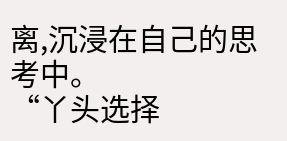离,沉浸在自己的思考中。
“丫头选择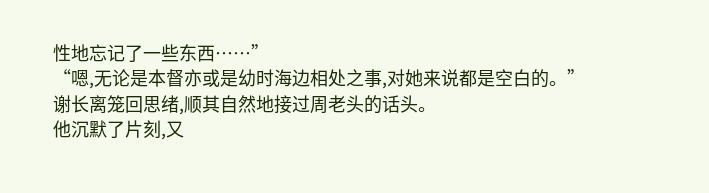性地忘记了一些东西……”
“嗯,无论是本督亦或是幼时海边相处之事,对她来说都是空白的。”
谢长离笼回思绪,顺其自然地接过周老头的话头。
他沉默了片刻,又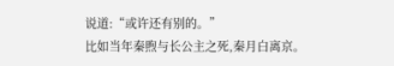说道:“或许还有别的。”
比如当年秦煦与长公主之死,秦月白离京。